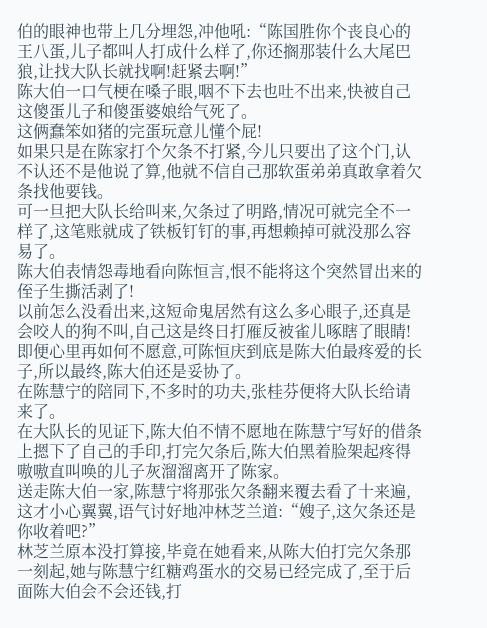伯的眼神也带上几分埋怨,冲他吼:“陈国胜你个丧良心的王八蛋,儿子都叫人打成什么样了,你还搁那装什么大尾巴狼,让找大队长就找啊!赶紧去啊!”
陈大伯一口气梗在嗓子眼,咽不下去也吐不出来,快被自己这傻蛋儿子和傻蛋婆娘给气死了。
这俩蠢笨如猪的完蛋玩意儿懂个屁!
如果只是在陈家打个欠条不打紧,今儿只要出了这个门,认不认还不是他说了算,他就不信自己那软蛋弟弟真敢拿着欠条找他要钱。
可一旦把大队长给叫来,欠条过了明路,情况可就完全不一样了,这笔账就成了铁板钉钉的事,再想赖掉可就没那么容易了。
陈大伯表情怨毒地看向陈恒言,恨不能将这个突然冒出来的侄子生撕活剥了!
以前怎么没看出来,这短命鬼居然有这么多心眼子,还真是会咬人的狗不叫,自己这是终日打雁反被雀儿啄瞎了眼睛!
即便心里再如何不愿意,可陈恒庆到底是陈大伯最疼爱的长子,所以最终,陈大伯还是妥协了。
在陈慧宁的陪同下,不多时的功夫,张桂芬便将大队长给请来了。
在大队长的见证下,陈大伯不情不愿地在陈慧宁写好的借条上摁下了自己的手印,打完欠条后,陈大伯黑着脸架起疼得嗷嗷直叫唤的儿子灰溜溜离开了陈家。
送走陈大伯一家,陈慧宁将那张欠条翻来覆去看了十来遍,这才小心翼翼,语气讨好地冲林芝兰道:“嫂子,这欠条还是你收着吧?”
林芝兰原本没打算接,毕竟在她看来,从陈大伯打完欠条那一刻起,她与陈慧宁红糖鸡蛋水的交易已经完成了,至于后面陈大伯会不会还钱,打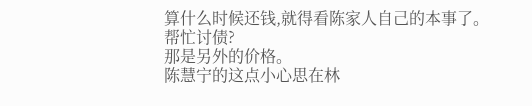算什么时候还钱,就得看陈家人自己的本事了。
帮忙讨债?
那是另外的价格。
陈慧宁的这点小心思在林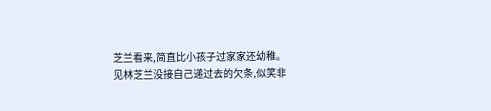芝兰看来,简直比小孩子过家家还幼稚。
见林芝兰没接自己递过去的欠条,似笑非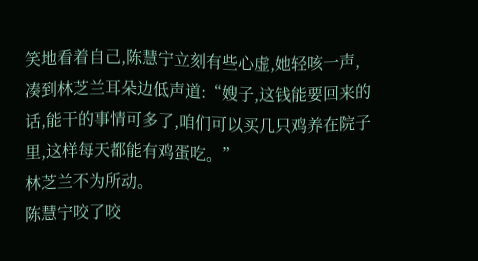笑地看着自己,陈慧宁立刻有些心虚,她轻咳一声,凑到林芝兰耳朵边低声道:“嫂子,这钱能要回来的话,能干的事情可多了,咱们可以买几只鸡养在院子里,这样每天都能有鸡蛋吃。”
林芝兰不为所动。
陈慧宁咬了咬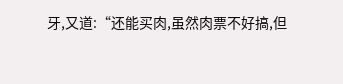牙,又道:“还能买肉,虽然肉票不好搞,但